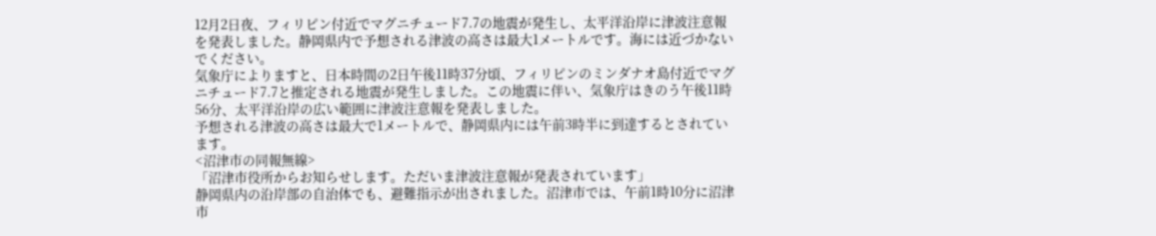12月2日夜、フィリピン付近でマグニチュード7.7の地震が発生し、太平洋沿岸に津波注意報を発表しました。静岡県内で予想される津波の高さは最大1メートルです。海には近づかないでください。
気象庁によりますと、日本時間の2日午後11時37分頃、フィリピンのミンダナオ島付近でマグニチュード7.7と推定される地震が発生しました。この地震に伴い、気象庁はきのう午後11時56分、太平洋沿岸の広い範囲に津波注意報を発表しました。
予想される津波の高さは最大で1メートルで、静岡県内には午前3時半に到達するとされています。
<沼津市の同報無線>
「沼津市役所からお知らせします。ただいま津波注意報が発表されています」
静岡県内の沿岸部の自治体でも、避難指示が出されました。沼津市では、午前1時10分に沼津市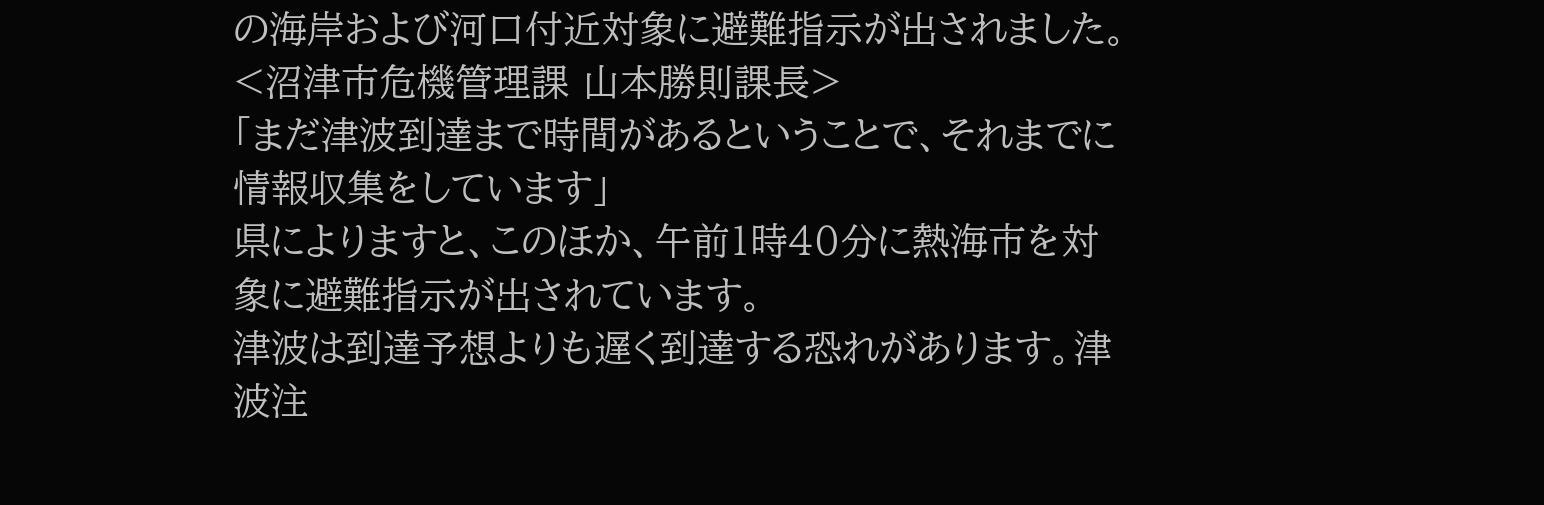の海岸および河口付近対象に避難指示が出されました。
<沼津市危機管理課 山本勝則課長>
「まだ津波到達まで時間があるということで、それまでに情報収集をしています」
県によりますと、このほか、午前1時40分に熱海市を対象に避難指示が出されています。
津波は到達予想よりも遅く到達する恐れがあります。津波注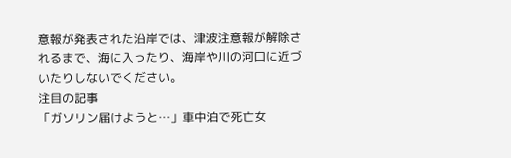意報が発表された沿岸では、津波注意報が解除されるまで、海に入ったり、海岸や川の河口に近づいたりしないでください。
注目の記事
「ガソリン届けようと…」車中泊で死亡女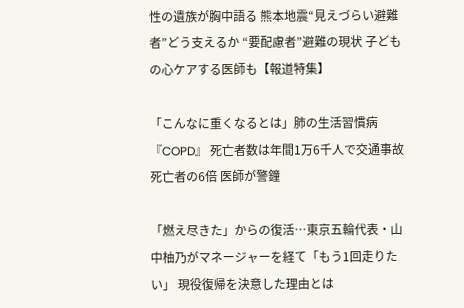性の遺族が胸中語る 熊本地震“見えづらい避難者”どう支えるか “要配慮者”避難の現状 子どもの心ケアする医師も【報道特集】

「こんなに重くなるとは」肺の生活習慣病『COPD』 死亡者数は年間1万6千人で交通事故死亡者の6倍 医師が警鐘

「燃え尽きた」からの復活…東京五輪代表・山中柚乃がマネージャーを経て「もう1回走りたい」 現役復帰を決意した理由とは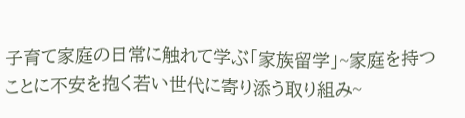子育て家庭の日常に触れて学ぶ「家族留学」~家庭を持つことに不安を抱く若い世代に寄り添う取り組み~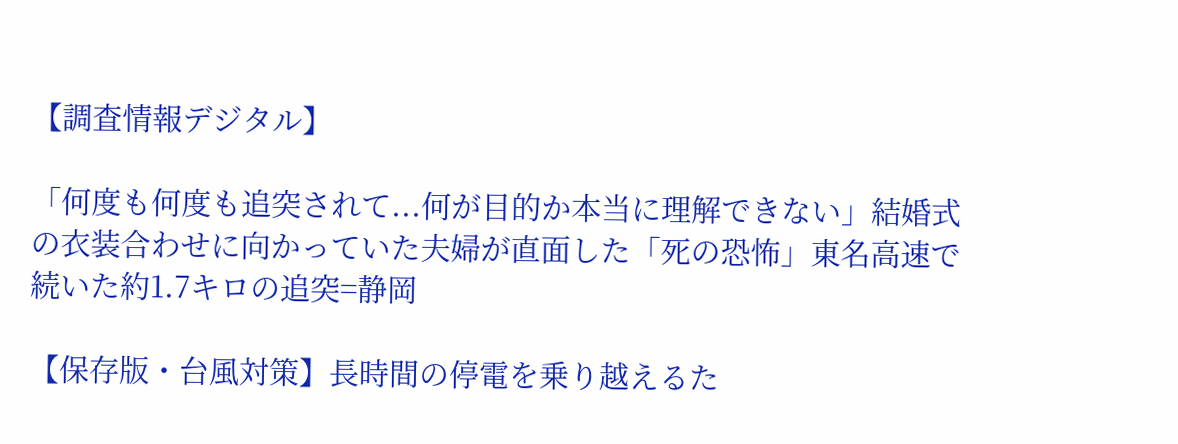【調査情報デジタル】

「何度も何度も追突されて...何が目的か本当に理解できない」結婚式の衣装合わせに向かっていた夫婦が直面した「死の恐怖」東名高速で続いた約1.7キロの追突=静岡

【保存版・台風対策】長時間の停電を乗り越えるた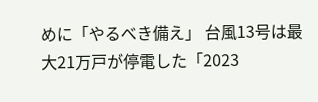めに「やるべき備え」 台風13号は最大21万戸が停電した「2023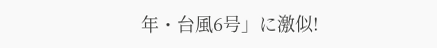年・台風6号」に激似!